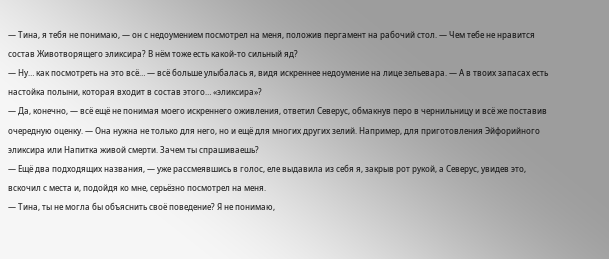— Тина, я тебя не понимаю, — он с недоумением посмотрел на меня, положив пергамент на рабочий стол. — Чем тебе не нравится состав Животворящего эликсира? В нём тоже есть какой-то сильный яд?
— Ну… как посмотреть на это всё… — всё больше улыбалась я, видя искреннее недоумение на лице зельевара. — А в твоих запасах есть настойка полыни, которая входит в состав этого… «эликсира»?
— Да, конечно, — всё ещё не понимая моего искреннего оживления, ответил Северус, обмакнув перо в чернильницу и всё же поставив очередную оценку. — Она нужна не только для него, но и ещё для многих других зелий. Например, для приготовления Эйфорийного эликсира или Напитка живой смерти. Зачем ты спрашиваешь?
— Ещё два подходящих названия, — уже рассмеявшись в голос, еле выдавила из себя я, закрыв рот рукой, а Северус, увидев это, вскочил с места и, подойдя ко мне, серьёзно посмотрел на меня.
— Тина, ты не могла бы объяснить своё поведение? Я не понимаю,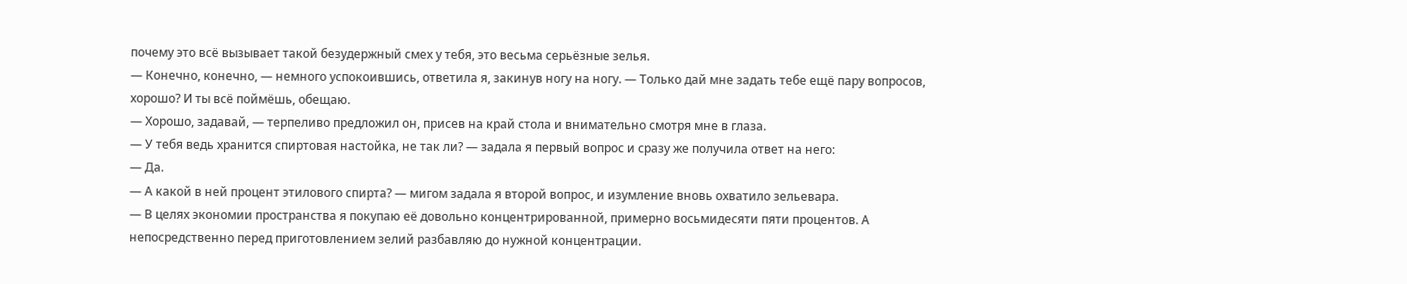почему это всё вызывает такой безудержный смех у тебя, это весьма серьёзные зелья.
— Конечно, конечно, — немного успокоившись, ответила я, закинув ногу на ногу. — Только дай мне задать тебе ещё пару вопросов, хорошо? И ты всё поймёшь, обещаю.
— Хорошо, задавай, — терпеливо предложил он, присев на край стола и внимательно смотря мне в глаза.
— У тебя ведь хранится спиртовая настойка, не так ли? — задала я первый вопрос и сразу же получила ответ на него:
— Да.
— А какой в ней процент этилового спирта? — мигом задала я второй вопрос, и изумление вновь охватило зельевара.
— В целях экономии пространства я покупаю её довольно концентрированной, примерно восьмидесяти пяти процентов. А непосредственно перед приготовлением зелий разбавляю до нужной концентрации.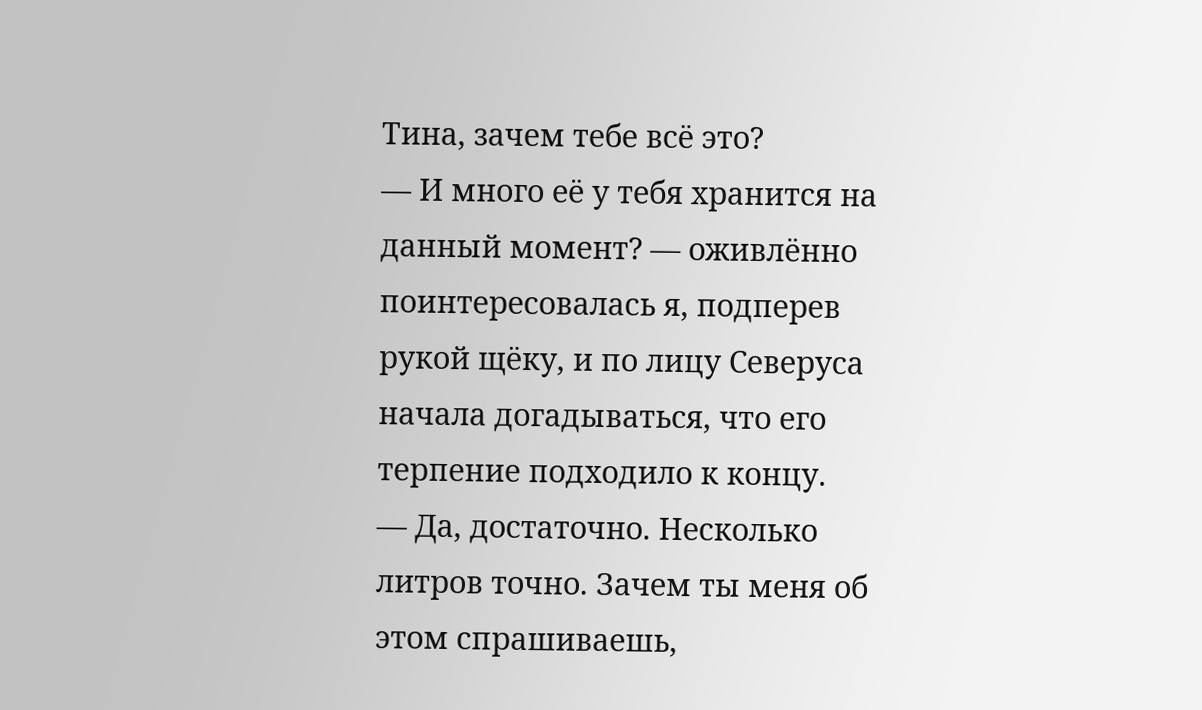Тина, зачем тебе всё это?
— И много её у тебя хранится на данный момент? — оживлённо поинтересовалась я, подперев рукой щёку, и по лицу Северуса начала догадываться, что его терпение подходило к концу.
— Да, достаточно. Несколько литров точно. Зачем ты меня об этом спрашиваешь,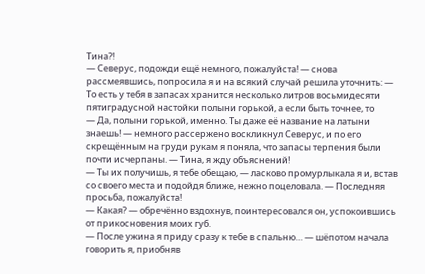Тина?!
— Северус, подожди ещё немного, пожалуйста! — снова рассмеявшись, попросила я и на всякий случай решила уточнить: — То есть у тебя в запасах хранится несколько литров восьмидесяти пятиградусной настойки полыни горькой, а если быть точнее, то
— Да, полыни горькой, именно. Ты даже её название на латыни знаешь! — немного рассержено воскликнул Северус, и по его скрещённым на груди рукам я поняла, что запасы терпения были почти исчерпаны. — Тина, я жду объяснений!
— Ты их получишь, я тебе обещаю, — ласково промурлыкала я и, встав со своего места и подойдя ближе, нежно поцеловала. — Последняя просьба, пожалуйста!
— Какая? — обречённо вздохнув, поинтересовался он, успокоившись от прикосновения моих губ.
— После ужина я приду сразу к тебе в спальню… — шёпотом начала говорить я, приобняв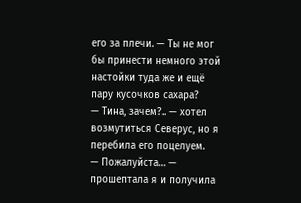его за плечи. — Ты не мог бы принести немного этой настойки туда же и ещё пару кусочков сахара?
— Тина, зачем?.. — хотел возмутиться Северус, но я перебила его поцелуем.
— Пожалуйста… — прошептала я и получила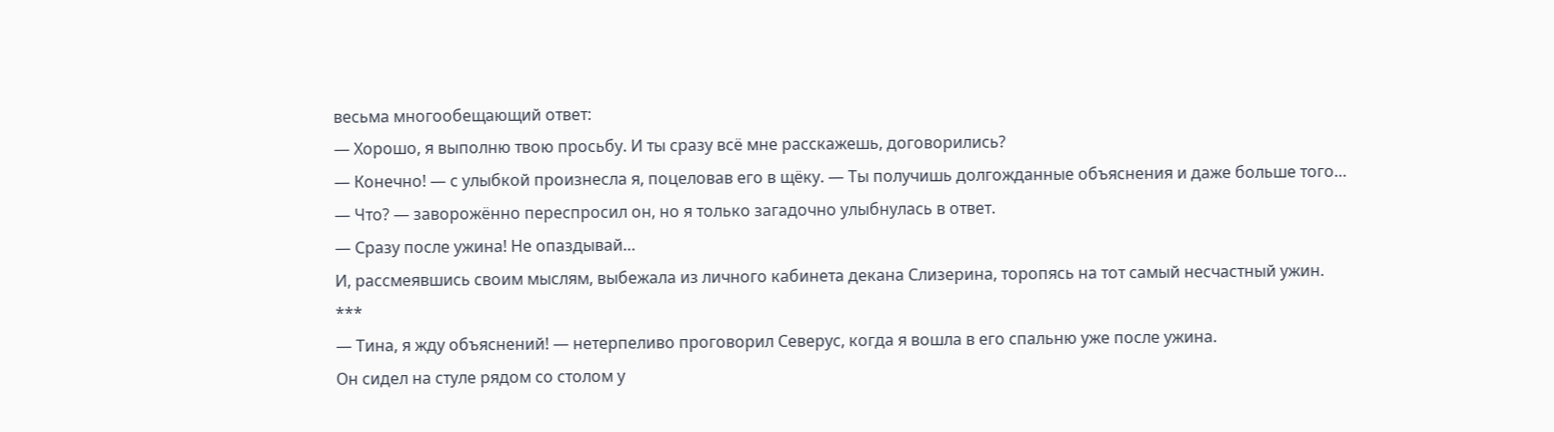весьма многообещающий ответ:
— Хорошо, я выполню твою просьбу. И ты сразу всё мне расскажешь, договорились?
— Конечно! — с улыбкой произнесла я, поцеловав его в щёку. — Ты получишь долгожданные объяснения и даже больше того…
— Что? — заворожённо переспросил он, но я только загадочно улыбнулась в ответ.
— Сразу после ужина! Не опаздывай…
И, рассмеявшись своим мыслям, выбежала из личного кабинета декана Слизерина, торопясь на тот самый несчастный ужин.
***
— Тина, я жду объяснений! — нетерпеливо проговорил Северус, когда я вошла в его спальню уже после ужина.
Он сидел на стуле рядом со столом у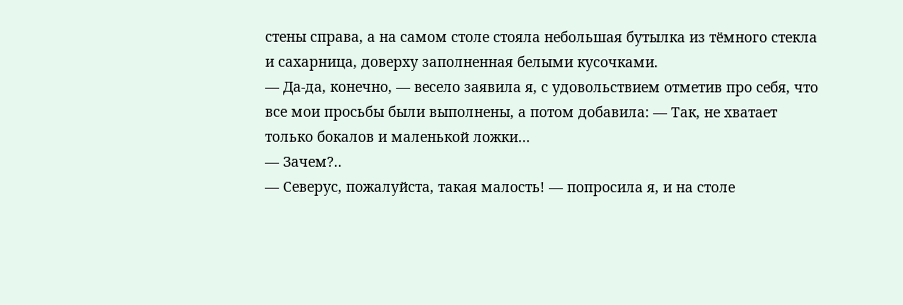стены справа, а на самом столе стояла небольшая бутылка из тёмного стекла и сахарница, доверху заполненная белыми кусочками.
— Да-да, конечно, — весело заявила я, с удовольствием отметив про себя, что все мои просьбы были выполнены, а потом добавила: — Так, не хватает только бокалов и маленькой ложки…
— Зачем?..
— Северус, пожалуйста, такая малость! — попросила я, и на столе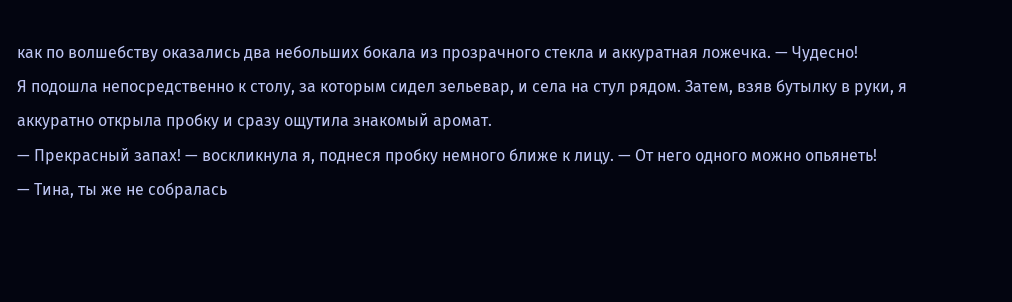как по волшебству оказались два небольших бокала из прозрачного стекла и аккуратная ложечка. — Чудесно!
Я подошла непосредственно к столу, за которым сидел зельевар, и села на стул рядом. Затем, взяв бутылку в руки, я аккуратно открыла пробку и сразу ощутила знакомый аромат.
— Прекрасный запах! — воскликнула я, поднеся пробку немного ближе к лицу. — От него одного можно опьянеть!
— Тина, ты же не собралась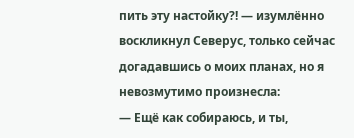пить эту настойку?! — изумлённо воскликнул Северус, только сейчас догадавшись о моих планах, но я невозмутимо произнесла:
— Ещё как собираюсь, и ты,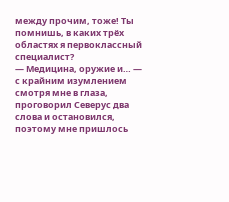между прочим, тоже! Ты помнишь, в каких трёх областях я первоклассный специалист?
— Медицина, оружие и… — с крайним изумлением смотря мне в глаза, проговорил Северус два слова и остановился, поэтому мне пришлось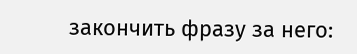закончить фразу за него: